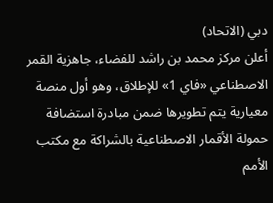دبي (الاتحاد)
أعلن مركز محمد بن راشد للفضاء، جاهزية القمر الاصطناعي «فاي 1» للإطلاق، وهو أول منصة معيارية يتم تطويرها ضمن مبادرة استضافة حمولة الأقمار الاصطناعية بالشراكة مع مكتب الأمم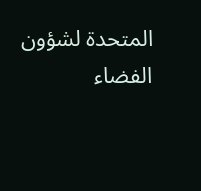المتحدة لشؤون الفضاء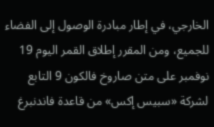الخارجي، في إطار مبادرة الوصول إلى الفضاء للجميع، ومن المقرر إطلاق القمر اليوم 19 نوفمبر على متن صاروخ فالكون 9 التابع لشركة «سبيس إكس» من قاعدة فاندنبرغ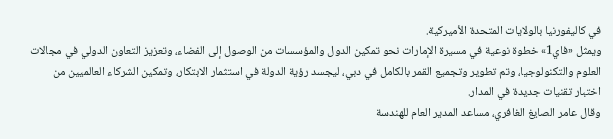في كاليفورنيا بالولايات المتحدة الأميركية.
ويمثل «فاي1» خطوة نوعية في مسيرة الإمارات نحو تمكين الدول والمؤسسات من الوصول إلى الفضاء، وتعزيز التعاون الدولي في مجالات العلوم والتكنولوجيا، وتم تطوير وتجميع القمر بالكامل في دبي، ليجسد رؤية الدولة في استثمار الابتكار، وتمكين الشركاء العالميين من اختبار تقنيات جديدة في المدار.
وقال عامر الصايغ الغافري، مساعد المدير العام للهندسة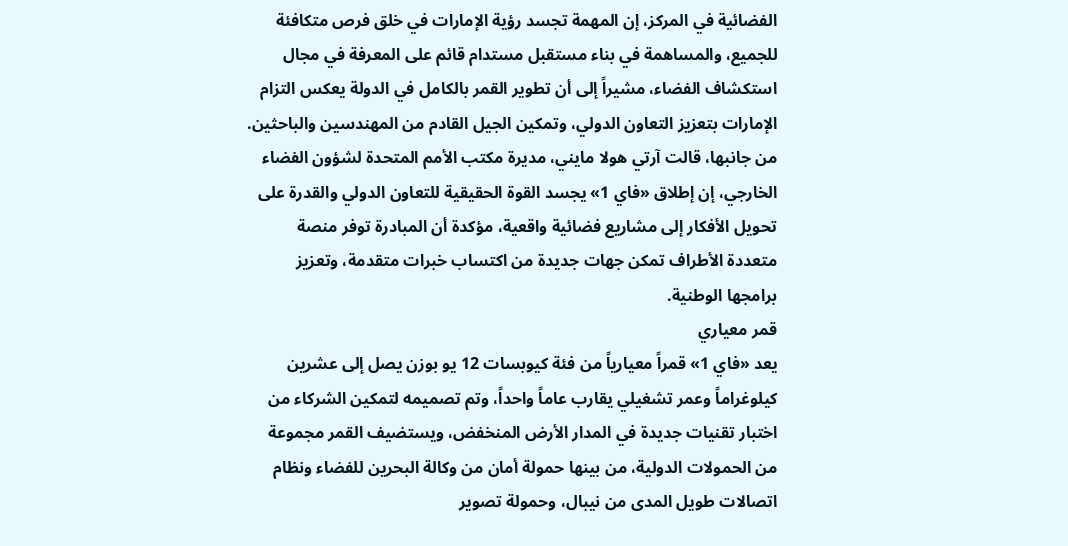الفضائية في المركز، إن المهمة تجسد رؤية الإمارات في خلق فرص متكافئة للجميع، والمساهمة في بناء مستقبل مستدام قائم على المعرفة في مجال استكشاف الفضاء، مشيراً إلى أن تطوير القمر بالكامل في الدولة يعكس التزام الإمارات بتعزيز التعاون الدولي، وتمكين الجيل القادم من المهندسين والباحثين.
من جانبها، قالت آرتي هولا مايني، مديرة مكتب الأمم المتحدة لشؤون الفضاء الخارجي، إن إطلاق «فاي 1» يجسد القوة الحقيقية للتعاون الدولي والقدرة على تحويل الأفكار إلى مشاريع فضائية واقعية، مؤكدة أن المبادرة توفر منصة متعددة الأطراف تمكن جهات جديدة من اكتساب خبرات متقدمة، وتعزيز برامجها الوطنية.
قمر معياري
يعد «فاي 1» قمراً معيارياً من فئة كيوبسات 12 يو بوزن يصل إلى عشرين كيلوغراماً وعمر تشغيلي يقارب عاماً واحداً، وتم تصميمه لتمكين الشركاء من اختبار تقنيات جديدة في المدار الأرض المنخفض، ويستضيف القمر مجموعة من الحمولات الدولية، من بينها حمولة أمان من وكالة البحرين للفضاء ونظام اتصالات طويل المدى من نيبال، وحمولة تصوير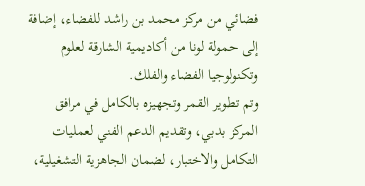فضائي من مركز محمد بن راشد للفضاء، إضافة إلى حمولة لونا من أكاديمية الشارقة لعلوم وتكنولوجيا الفضاء والفلك.
وتم تطوير القمر وتجهيزه بالكامل في مرافق المركز بدبي، وتقديم الدعم الفني لعمليات التكامل والاختبار، لضمان الجاهزية التشغيلية،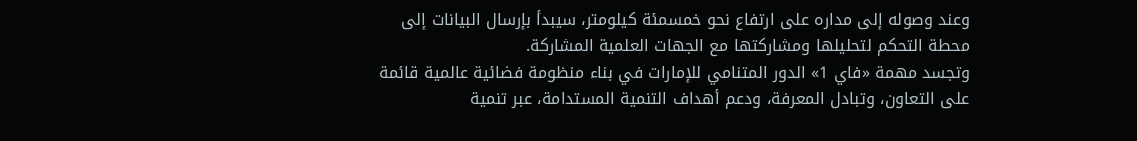وعند وصوله إلى مداره على ارتفاع نحو خمسمئة كيلومتر، سيبدأ بإرسال البيانات إلى محطة التحكم لتحليلها ومشاركتها مع الجهات العلمية المشاركة.
وتجسد مهمة «فاي 1» الدور المتنامي للإمارات في بناء منظومة فضائية عالمية قائمة على التعاون، وتبادل المعرفة، ودعم أهداف التنمية المستدامة، عبر تنمية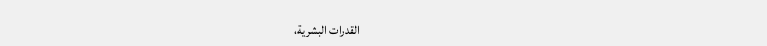القدرات البشرية،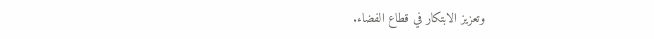وتعزيز الابتكار في قطاع الفضاء.